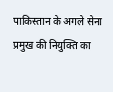पाकिस्तान के अगले सेना प्रमुख की नियुक्ति का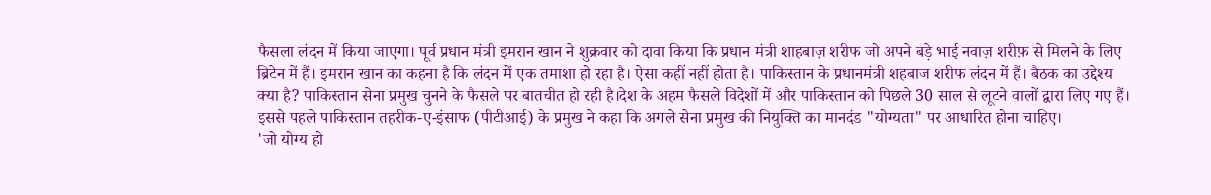फैसला लंदन में किया जाएगा। पूर्व प्रधान मंत्री इमरान खान ने शुक्रवार को दावा किया कि प्रधान मंत्री शाहबाज़ शरीफ जो अपने बड़े भाई नवाज़ शरीफ़ से मिलने के लिए ब्रिटेन में हैं। इमरान खान का कहना है कि लंदन में एक तमाशा हो रहा है। ऐसा कहीं नहीं होता है। पाकिस्तान के प्रधानमंत्री शहबाज शरीफ लंदन में हैं। बैठक का उद्देश्य क्या है? पाकिस्तान सेना प्रमुख चुनने के फैसले पर बातचीत हो रही है।देश के अहम फैसले विदेशों में और पाकिस्तान को पिछले 30 साल से लूटने वालों द्वारा लिए गए हैं। इससे पहले पाकिस्तान तहरीक-ए-इंसाफ (पीटीआई) के प्रमुख ने कहा कि अगले सेना प्रमुख की नियुक्ति का मानदंड "योग्यता" पर आधारित होना चाहिए।
'जो योग्य हो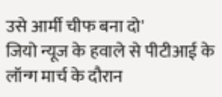उसे आर्मी चीफ बना दो'
जियो न्यूज के हवाले से पीटीआई के लॉन्ग मार्च के दौरान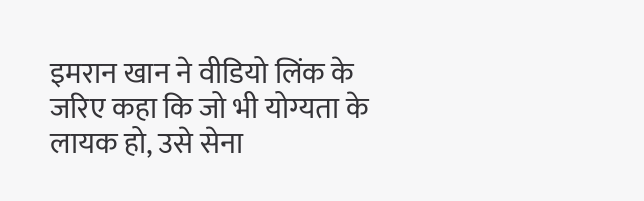इमरान खान ने वीडियो लिंक के जरिए कहा कि जो भी योग्यता के लायक हो, उसे सेना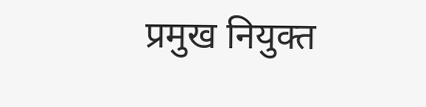प्रमुख नियुक्त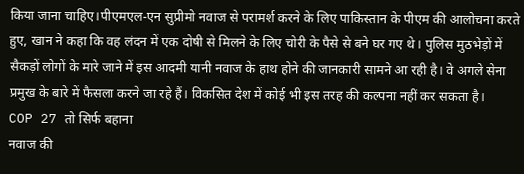किया जाना चाहिए।पीएमएल-एन सुप्रीमो नवाज से परामर्श करने के लिए पाकिस्तान के पीएम की आलोचना करते हुए, खान ने कहा कि वह लंदन में एक दोषी से मिलने के लिए चोरी के पैसे से बने घर गए थे। पुलिस मुठभेड़ों में सैकड़ों लोगों के मारे जाने में इस आदमी यानी नवाज के हाथ होने की जानकारी सामने आ रही है। वे अगले सेना प्रमुख के बारे में फैसला करने जा रहे हैं। विकसित देश में कोई भी इस तरह की कल्पना नहीं कर सकता है।
COP 27 तो सिर्फ बहाना
नवाज की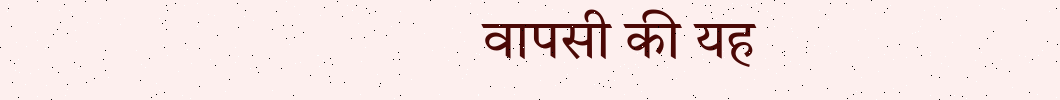वापसी की यह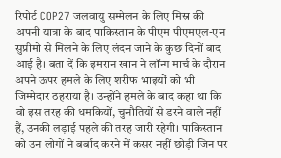रिपोर्ट COP27 जलवायु सम्मेलन के लिए मिस्र की अपनी यात्रा के बाद पाकिस्तान के पीएम पीएमएल-एन सुप्रीमो से मिलने के लिए लंदन जाने के कुछ दिनों बाद आई है। बता दें कि इमरान खान ने लॉन्ग मार्च के दौरान अपने ऊपर हमले के लिए शरीफ भाइयों को भी जिम्मेदार ठहराया है। उन्होंने हमले के बाद कहा था कि वो इस तरह की धमकियों, चुनौतियों से डरने वाले नहीं हैं, उनकी लड़ाई पहले की तरह जारी रहेगी। पाकिस्तान को उन लोगों ने बर्बाद करने में कसर नहीं छोड़ी जिन पर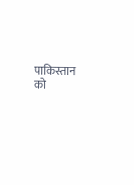पाकिस्तान को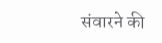संवारने की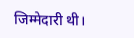जिम्मेदारी थी।